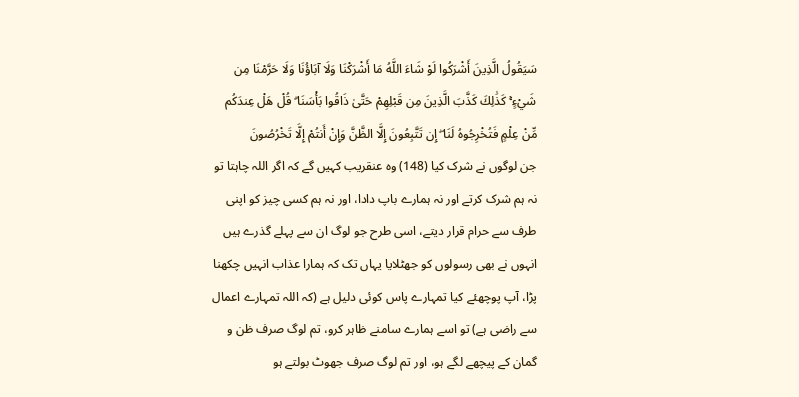سَيَقُولُ الَّذِينَ أَشْرَكُوا لَوْ شَاءَ اللَّهُ مَا أَشْرَكْنَا وَلَا آبَاؤُنَا وَلَا حَرَّمْنَا مِن شَيْءٍ ۚ كَذَٰلِكَ كَذَّبَ الَّذِينَ مِن قَبْلِهِمْ حَتَّىٰ ذَاقُوا بَأْسَنَا ۗ قُلْ هَلْ عِندَكُم مِّنْ عِلْمٍ فَتُخْرِجُوهُ لَنَا ۖ إِن تَتَّبِعُونَ إِلَّا الظَّنَّ وَإِنْ أَنتُمْ إِلَّا تَخْرُصُونَ
جن لوگوں نے شرک کیا (148) وہ عنقریب کہیں گے کہ اگر اللہ چاہتا تو نہ ہم شرک کرتے اور نہ ہمارے باپ دادا، اور نہ ہم کسی چیز کو اپنی طرف سے حرام قرار دیتے، اسی طرح جو لوگ ان سے پہلے گذرے ہیں انہوں نے بھی رسولوں کو جھٹلایا یہاں تک کہ ہمارا عذاب انہیں چکھنا پڑا، آپ پوچھئے کیا تمہارے پاس کوئی دلیل ہے (کہ اللہ تمہارے اعمال سے راضی ہے) تو اسے ہمارے سامنے ظاہر کرو، تم لوگ صرف ظن و گمان کے پیچھے لگے ہو، اور تم لوگ صرف جھوٹ بولتے ہو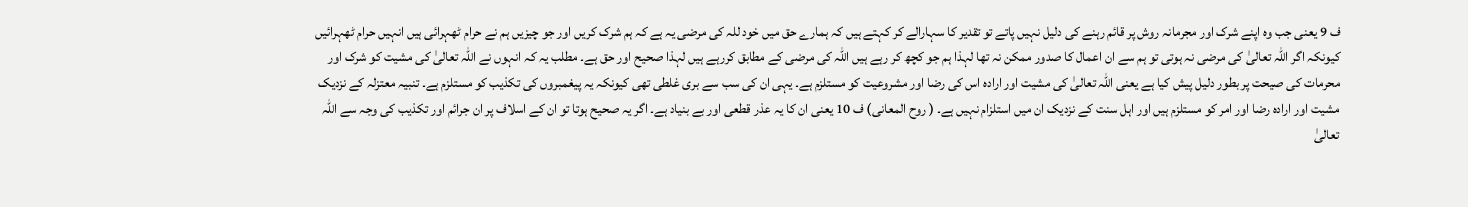ف 9 یعنی جب وہ اپنے شرک اور مجرمانہ روش پر قائم رہنے کی دلیل نہیں پاتے تو تقدیر کا سہارالے کر کہتے ہیں کہ ہمارے حق میں خود للہ کی مرضی یہ ہے کہ ہم شرک کریں اور جو چیزیں ہم نے حرام ٹھہرائی ہیں انہیں حرام ٹھہرائیں کیونکہ اگر اللہ تعالیٰ کی مرضی نہ ہوتی تو ہم سے ان اعمال کا صدور ممکن نہ تھا لہذا ہم جو کچھ کر رہے ہیں اللہ کی مرضی کے مطابق کررہے ہیں لہذا صحیح اور حق ہے۔ مطلب یہ کہ انہوں نے اللہ تعالیٰ کی مشیت کو شرک اور محرمات کی صیحت پر بطور دلیل پیش کیا ہے یعنی اللہ تعالیٰ کی مشیت اور ارادہ اس کی رضا اور مشروعیت کو مستلزم ہے۔ یہی ان کی سب سے بری غلطی تھی کیونکہ یہ پیغمبروں کی تکذیب کو مستلزم ہے۔ تنبیہ معتزلہ کے نزدیک مشیت اور ارادہ رضا اور امر کو مستلزم ہیں اور اہل سنت کے نزدیک ان میں استلزام نہیں ہے۔ ( روح المعانی) ف 10 یعنی ان کا یہ عذر قطعی اور بے بنیاد ہے۔ اگر یہ صحیح ہوتا تو ان کے اسلاف پر ان جرائم اور تکذیب کی وجہ سے اللہ تعالیٰ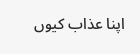اپنا عذاب کیوں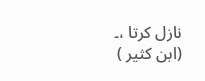نازل کرتا ،۔ (ابن کثیر )